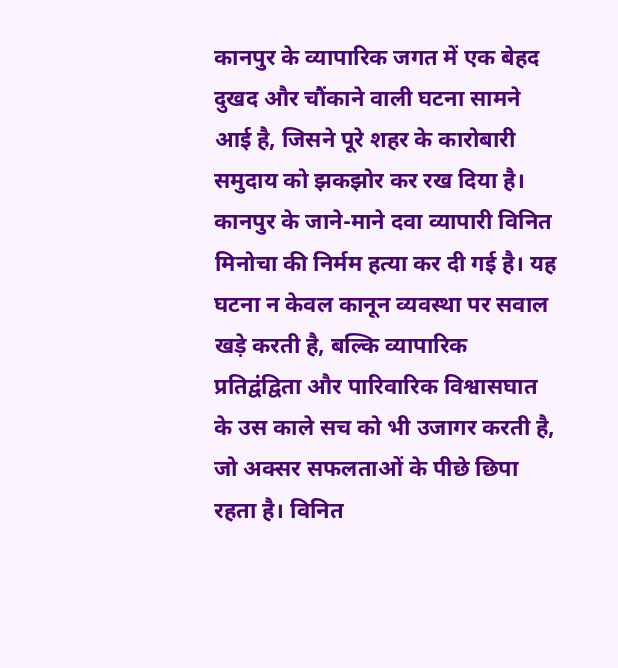कानपुर के व्यापारिक जगत में एक बेहद दुखद और चौंकाने वाली घटना सामने आई है, जिसने पूरे शहर के कारोबारी समुदाय को झकझोर कर रख दिया है। कानपुर के जाने-माने दवा व्यापारी विनित मिनोचा की निर्मम हत्या कर दी गई है। यह घटना न केवल कानून व्यवस्था पर सवाल खड़े करती है, बल्कि व्यापारिक प्रतिद्वंद्विता और पारिवारिक विश्वासघात के उस काले सच को भी उजागर करती है, जो अक्सर सफलताओं के पीछे छिपा रहता है। विनित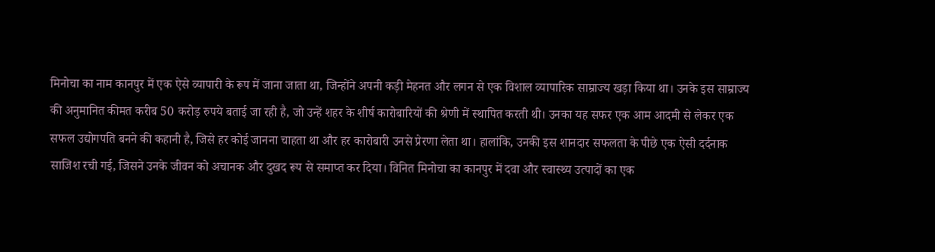मिनोचा का नाम कानपुर में एक ऐसे व्यापारी के रूप में जाना जाता था, जिन्होंने अपनी कड़ी मेहनत और लगन से एक विशाल व्यापारिक साम्राज्य खड़ा किया था। उनके इस साम्राज्य की अनुमानित कीमत करीब 50 करोड़ रुपये बताई जा रही है, जो उन्हें शहर के शीर्ष कारोबारियों की श्रेणी में स्थापित करती थी। उनका यह सफर एक आम आदमी से लेकर एक सफल उद्योगपति बनने की कहानी है, जिसे हर कोई जानना चाहता था और हर कारोबारी उनसे प्रेरणा लेता था। हालांकि, उनकी इस शानदार सफलता के पीछे एक ऐसी दर्दनाक साजिश रची गई, जिसने उनके जीवन को अचानक और दुखद रूप से समाप्त कर दिया। विनित मिनोचा का कानपुर में दवा और स्वास्थ्य उत्पादों का एक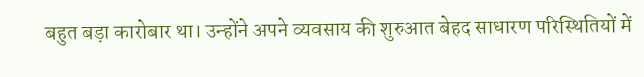बहुत बड़ा कारोबार था। उन्होंने अपने व्यवसाय की शुरुआत बेहद साधारण परिस्थितियों में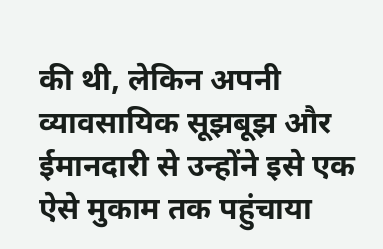की थी, लेकिन अपनी व्यावसायिक सूझबूझ और ईमानदारी से उन्होंने इसे एक ऐसे मुकाम तक पहुंचाया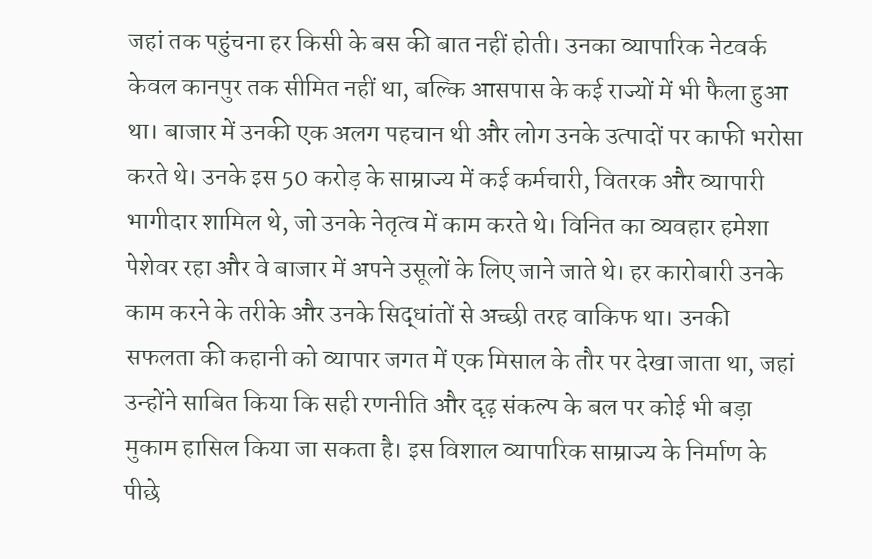जहां तक पहुंचना हर किसी के बस की बात नहीं होती। उनका व्यापारिक नेटवर्क केवल कानपुर तक सीमित नहीं था, बल्कि आसपास के कई राज्यों में भी फैला हुआ था। बाजार में उनकी एक अलग पहचान थी और लोग उनके उत्पादों पर काफी भरोसा करते थे। उनके इस 50 करोड़ के साम्राज्य में कई कर्मचारी, वितरक और व्यापारी भागीदार शामिल थे, जो उनके नेतृत्व में काम करते थे। विनित का व्यवहार हमेशा पेशेवर रहा और वे बाजार में अपने उसूलों के लिए जाने जाते थे। हर कारोबारी उनके काम करने के तरीके और उनके सिद्धांतों से अच्छी तरह वाकिफ था। उनकी सफलता की कहानी को व्यापार जगत में एक मिसाल के तौर पर देखा जाता था, जहां उन्होंने साबित किया कि सही रणनीति और दृढ़ संकल्प के बल पर कोई भी बड़ा मुकाम हासिल किया जा सकता है। इस विशाल व्यापारिक साम्राज्य के निर्माण के पीछे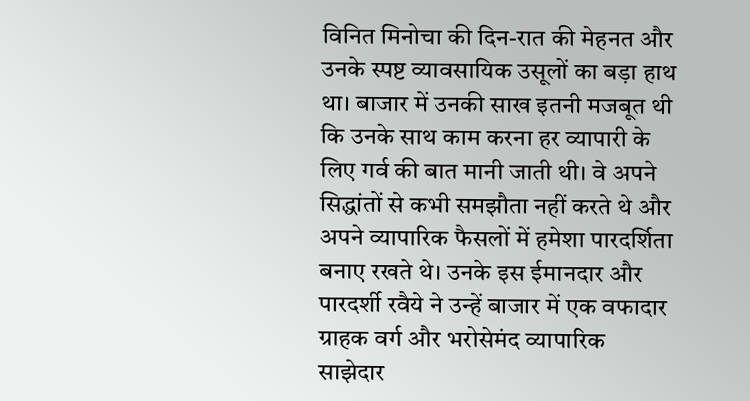विनित मिनोचा की दिन-रात की मेहनत और उनके स्पष्ट व्यावसायिक उसूलों का बड़ा हाथ था। बाजार में उनकी साख इतनी मजबूत थी कि उनके साथ काम करना हर व्यापारी के लिए गर्व की बात मानी जाती थी। वे अपने सिद्धांतों से कभी समझौता नहीं करते थे और अपने व्यापारिक फैसलों में हमेशा पारदर्शिता बनाए रखते थे। उनके इस ईमानदार और पारदर्शी रवैये ने उन्हें बाजार में एक वफादार ग्राहक वर्ग और भरोसेमंद व्यापारिक साझेदार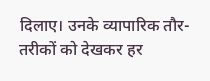दिलाए। उनके व्यापारिक तौर-तरीकों को देखकर हर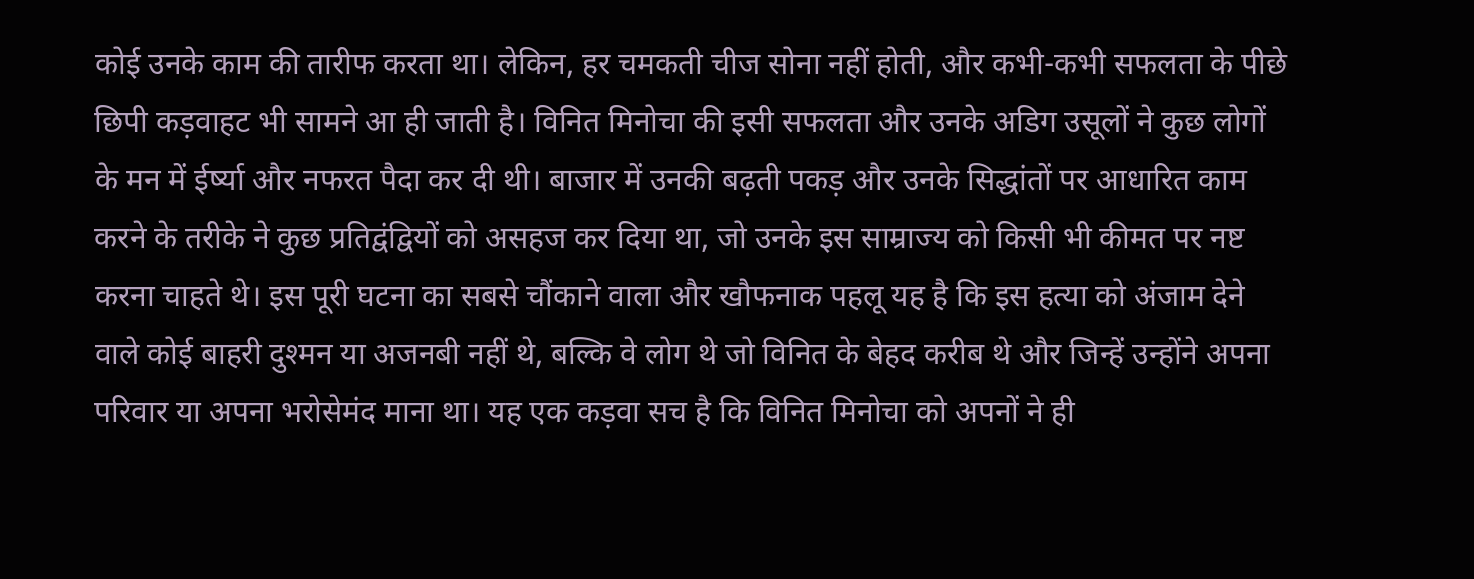कोई उनके काम की तारीफ करता था। लेकिन, हर चमकती चीज सोना नहीं होती, और कभी-कभी सफलता के पीछे छिपी कड़वाहट भी सामने आ ही जाती है। विनित मिनोचा की इसी सफलता और उनके अडिग उसूलों ने कुछ लोगों के मन में ईर्ष्या और नफरत पैदा कर दी थी। बाजार में उनकी बढ़ती पकड़ और उनके सिद्धांतों पर आधारित काम करने के तरीके ने कुछ प्रतिद्वंद्वियों को असहज कर दिया था, जो उनके इस साम्राज्य को किसी भी कीमत पर नष्ट करना चाहते थे। इस पूरी घटना का सबसे चौंकाने वाला और खौफनाक पहलू यह है कि इस हत्या को अंजाम देने वाले कोई बाहरी दुश्मन या अजनबी नहीं थे, बल्कि वे लोग थे जो विनित के बेहद करीब थे और जिन्हें उन्होंने अपना परिवार या अपना भरोसेमंद माना था। यह एक कड़वा सच है कि विनित मिनोचा को अपनों ने ही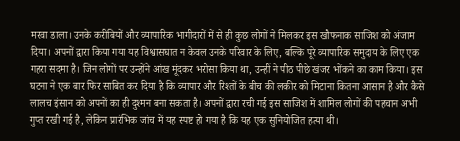मरवा डाला। उनके करीबियों और व्यापारिक भागीदारों में से ही कुछ लोगों ने मिलकर इस खौफनाक साजिश को अंजाम दिया। अपनों द्वारा किया गया यह विश्वासघात न केवल उनके परिवार के लिए, बल्कि पूरे व्यापारिक समुदाय के लिए एक गहरा सदमा है। जिन लोगों पर उन्होंने आंख मूंदकर भरोसा किया था, उन्हीं ने पीठ पीछे खंजर भोंकने का काम किया। इस घटना ने एक बार फिर साबित कर दिया है कि व्यापार और रिश्तों के बीच की लकीर को मिटाना कितना आसान है और कैसे लालच इंसान को अपनों का ही दुश्मन बना सकता है। अपनों द्वारा रची गई इस साजिश में शामिल लोगों की पहचान अभी गुप्त रखी गई है, लेकिन प्रारंभिक जांच में यह स्पष्ट हो गया है कि यह एक सुनियोजित हत्या थी।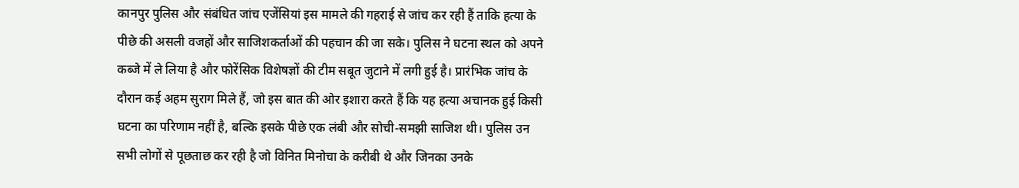कानपुर पुलिस और संबंधित जांच एजेंसियां इस मामले की गहराई से जांच कर रही हैं ताकि हत्या के पीछे की असली वजहों और साजिशकर्ताओं की पहचान की जा सके। पुलिस ने घटना स्थल को अपने कब्जे में ले लिया है और फोरेंसिक विशेषज्ञों की टीम सबूत जुटाने में लगी हुई है। प्रारंभिक जांच के दौरान कई अहम सुराग मिले हैं, जो इस बात की ओर इशारा करते हैं कि यह हत्या अचानक हुई किसी घटना का परिणाम नहीं है, बल्कि इसके पीछे एक लंबी और सोची-समझी साजिश थी। पुलिस उन सभी लोगों से पूछताछ कर रही है जो विनित मिनोचा के करीबी थे और जिनका उनके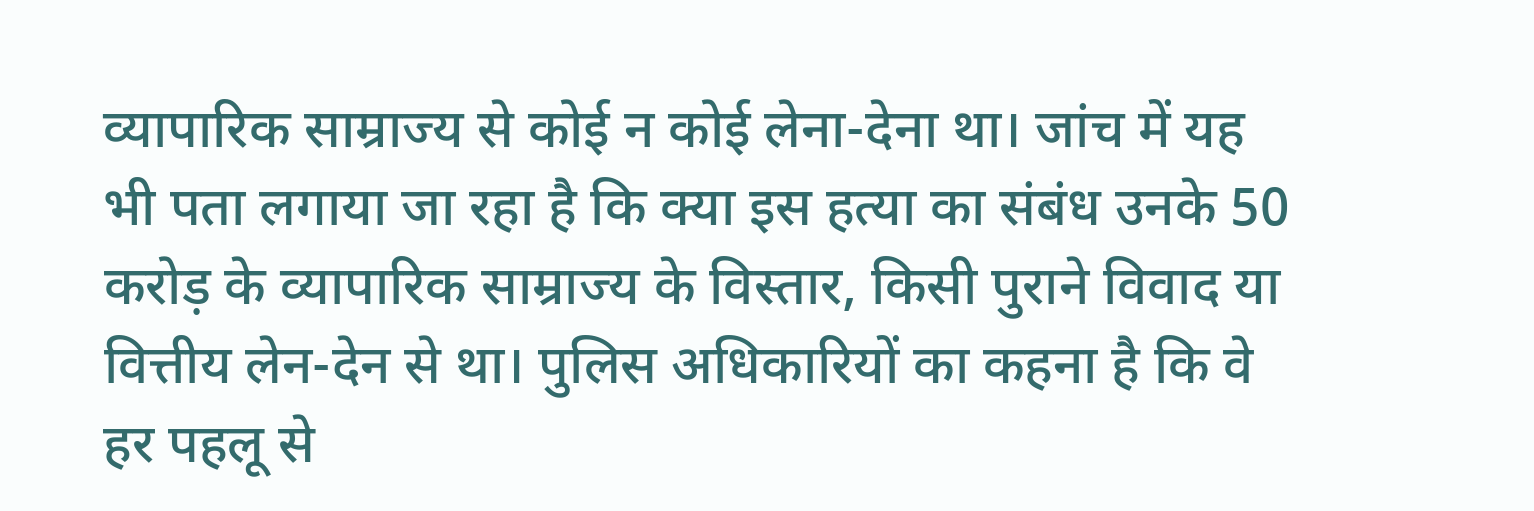व्यापारिक साम्राज्य से कोई न कोई लेना-देना था। जांच में यह भी पता लगाया जा रहा है कि क्या इस हत्या का संबंध उनके 50 करोड़ के व्यापारिक साम्राज्य के विस्तार, किसी पुराने विवाद या वित्तीय लेन-देन से था। पुलिस अधिकारियों का कहना है कि वे हर पहलू से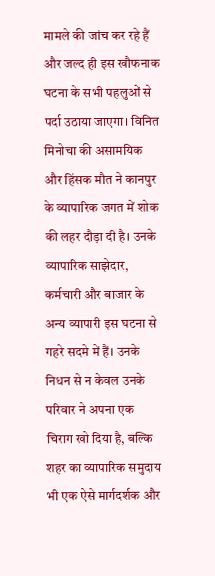मामले की जांच कर रहे हैं और जल्द ही इस खौफनाक घटना के सभी पहलुओं से पर्दा उठाया जाएगा। विनित मिनोचा की असामयिक और हिंसक मौत ने कानपुर के व्यापारिक जगत में शोक की लहर दौड़ा दी है। उनके व्यापारिक साझेदार, कर्मचारी और बाजार के अन्य व्यापारी इस घटना से गहरे सदमे में हैं। उनके निधन से न केवल उनके परिवार ने अपना एक चिराग खो दिया है, बल्कि शहर का व्यापारिक समुदाय भी एक ऐसे मार्गदर्शक और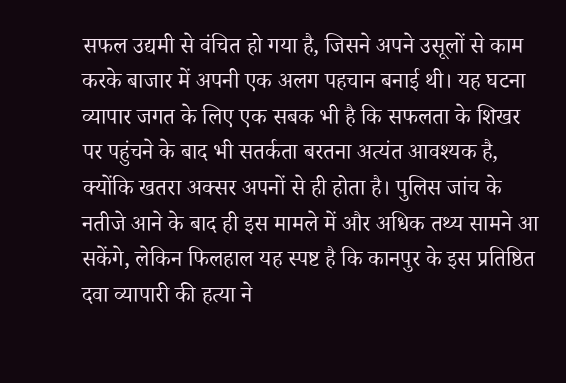सफल उद्यमी से वंचित हो गया है, जिसने अपने उसूलों से काम करके बाजार में अपनी एक अलग पहचान बनाई थी। यह घटना व्यापार जगत के लिए एक सबक भी है कि सफलता के शिखर पर पहुंचने के बाद भी सतर्कता बरतना अत्यंत आवश्यक है, क्योंकि खतरा अक्सर अपनों से ही होता है। पुलिस जांच के नतीजे आने के बाद ही इस मामले में और अधिक तथ्य सामने आ सकेंगे, लेकिन फिलहाल यह स्पष्ट है कि कानपुर के इस प्रतिष्ठित दवा व्यापारी की हत्या ने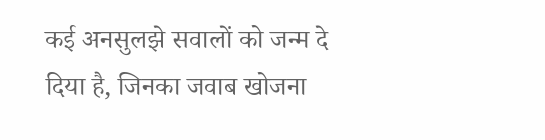कई अनसुलझे सवालों को जन्म दे दिया है, जिनका जवाब खोजना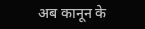अब कानून के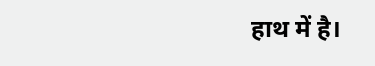हाथ में है।